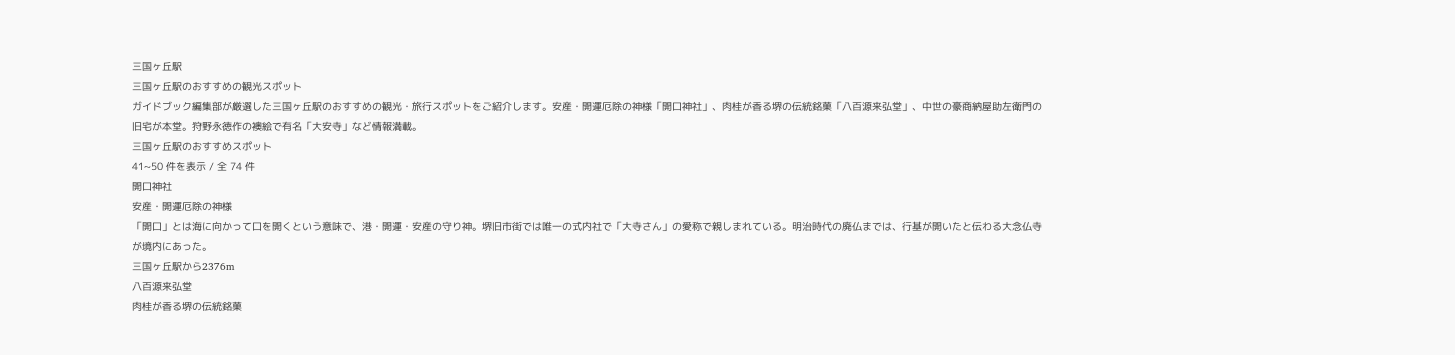三国ヶ丘駅
三国ヶ丘駅のおすすめの観光スポット
ガイドブック編集部が厳選した三国ヶ丘駅のおすすめの観光・旅行スポットをご紹介します。安産・開運厄除の神様「開口神社」、肉桂が香る堺の伝統銘菓「八百源来弘堂」、中世の豪商納屋助左衛門の旧宅が本堂。狩野永徳作の襖絵で有名「大安寺」など情報満載。
三国ヶ丘駅のおすすめスポット
41~50 件を表示 / 全 74 件
開口神社
安産・開運厄除の神様
「開口」とは海に向かって口を開くという意味で、港・開運・安産の守り神。堺旧市街では唯一の式内社で「大寺さん」の愛称で親しまれている。明治時代の廃仏までは、行基が開いたと伝わる大念仏寺が境内にあった。
三国ヶ丘駅から2376m
八百源来弘堂
肉桂が香る堺の伝統銘菓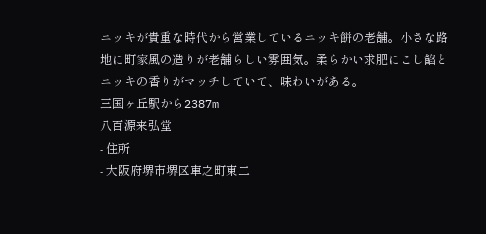ニッキが貴重な時代から営業しているニッキ餅の老舗。小さな路地に町家風の造りが老舗らしい雰囲気。柔らかい求肥にこし餡とニッキの香りがマッチしていて、味わいがある。
三国ヶ丘駅から2387m
八百源来弘堂
- 住所
- 大阪府堺市堺区車之町東二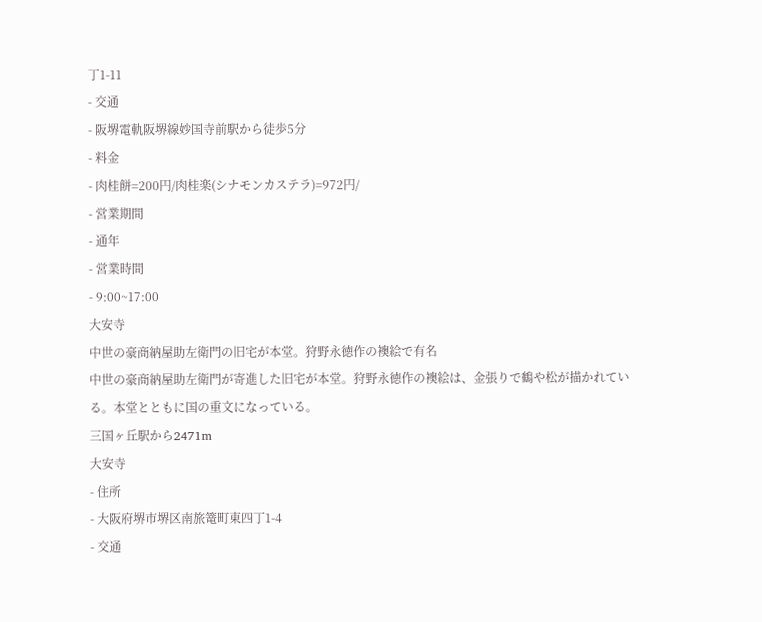丁1-11
- 交通
- 阪堺電軌阪堺線妙国寺前駅から徒歩5分
- 料金
- 肉桂餅=200円/肉桂楽(シナモンカステラ)=972円/
- 営業期間
- 通年
- 営業時間
- 9:00~17:00
大安寺
中世の豪商納屋助左衛門の旧宅が本堂。狩野永徳作の襖絵で有名
中世の豪商納屋助左衛門が寄進した旧宅が本堂。狩野永徳作の襖絵は、金張りで鶴や松が描かれている。本堂とともに国の重文になっている。
三国ヶ丘駅から2471m
大安寺
- 住所
- 大阪府堺市堺区南旅篭町東四丁1-4
- 交通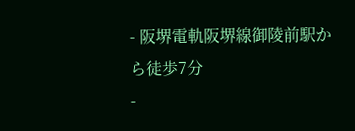- 阪堺電軌阪堺線御陵前駅から徒歩7分
-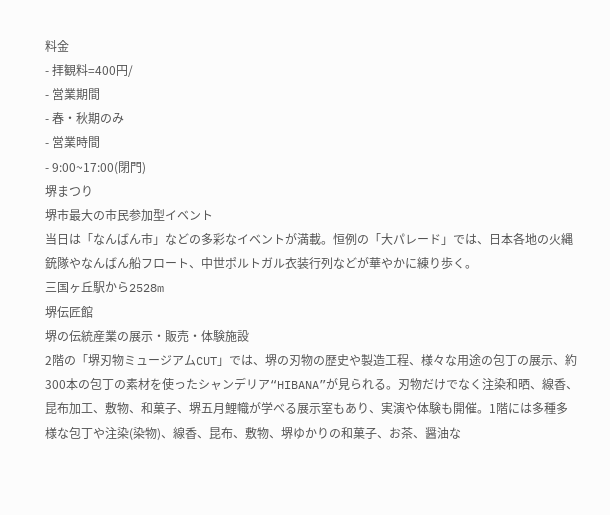料金
- 拝観料=400円/
- 営業期間
- 春・秋期のみ
- 営業時間
- 9:00~17:00(閉門)
堺まつり
堺市最大の市民参加型イベント
当日は「なんばん市」などの多彩なイベントが満載。恒例の「大パレード」では、日本各地の火縄銃隊やなんばん船フロート、中世ポルトガル衣装行列などが華やかに練り歩く。
三国ヶ丘駅から2528m
堺伝匠館
堺の伝統産業の展示・販売・体験施設
2階の「堺刃物ミュージアムCUT」では、堺の刃物の歴史や製造工程、様々な用途の包丁の展示、約300本の包丁の素材を使ったシャンデリア“HIBANA”が見られる。刃物だけでなく注染和晒、線香、昆布加工、敷物、和菓子、堺五月鯉幟が学べる展示室もあり、実演や体験も開催。1階には多種多様な包丁や注染(染物)、線香、昆布、敷物、堺ゆかりの和菓子、お茶、醤油な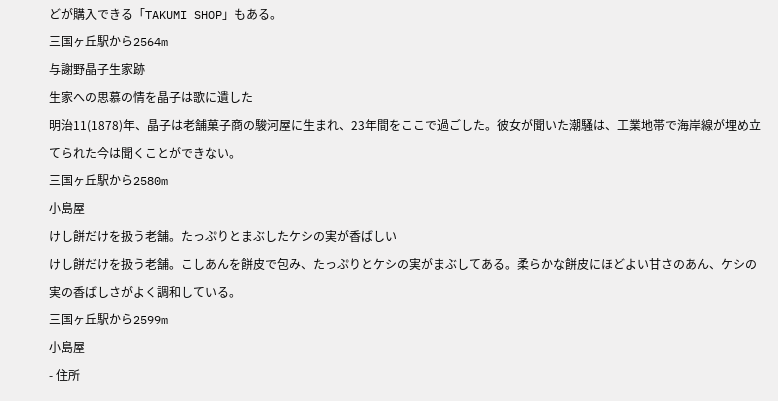どが購入できる「TAKUMI SHOP」もある。
三国ヶ丘駅から2564m
与謝野晶子生家跡
生家への思慕の情を晶子は歌に遺した
明治11(1878)年、晶子は老舗菓子商の駿河屋に生まれ、23年間をここで過ごした。彼女が聞いた潮騒は、工業地帯で海岸線が埋め立てられた今は聞くことができない。
三国ヶ丘駅から2580m
小島屋
けし餅だけを扱う老舗。たっぷりとまぶしたケシの実が香ばしい
けし餅だけを扱う老舗。こしあんを餅皮で包み、たっぷりとケシの実がまぶしてある。柔らかな餅皮にほどよい甘さのあん、ケシの実の香ばしさがよく調和している。
三国ヶ丘駅から2599m
小島屋
- 住所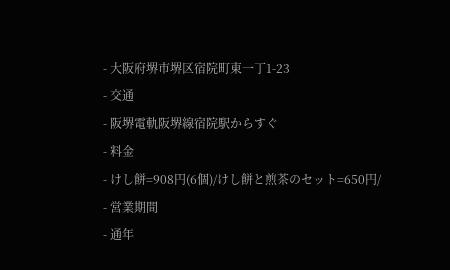- 大阪府堺市堺区宿院町東一丁1-23
- 交通
- 阪堺電軌阪堺線宿院駅からすぐ
- 料金
- けし餅=908円(6個)/けし餅と煎茶のセット=650円/
- 営業期間
- 通年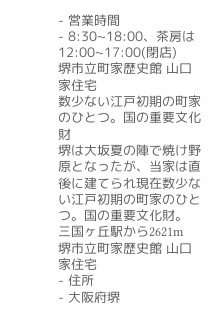- 営業時間
- 8:30~18:00、茶房は12:00~17:00(閉店)
堺市立町家歴史館 山口家住宅
数少ない江戸初期の町家のひとつ。国の重要文化財
堺は大坂夏の陣で焼け野原となったが、当家は直後に建てられ現在数少ない江戸初期の町家のひとつ。国の重要文化財。
三国ヶ丘駅から2621m
堺市立町家歴史館 山口家住宅
- 住所
- 大阪府堺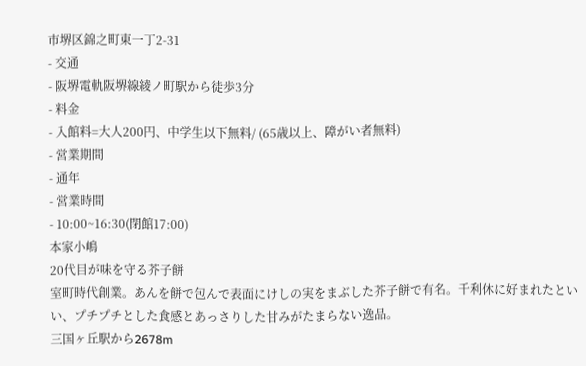市堺区錦之町東一丁2-31
- 交通
- 阪堺電軌阪堺線綾ノ町駅から徒歩3分
- 料金
- 入館料=大人200円、中学生以下無料/ (65歳以上、障がい者無料)
- 営業期間
- 通年
- 営業時間
- 10:00~16:30(閉館17:00)
本家小嶋
20代目が味を守る芥子餅
室町時代創業。あんを餅で包んで表面にけしの実をまぶした芥子餅で有名。千利休に好まれたといい、プチプチとした食感とあっさりした甘みがたまらない逸品。
三国ヶ丘駅から2678m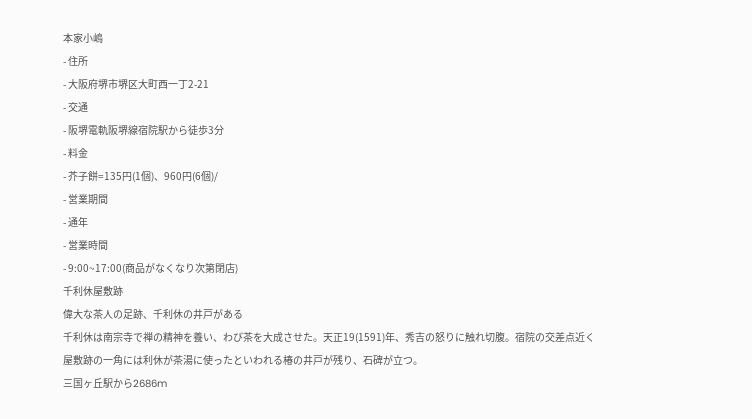本家小嶋
- 住所
- 大阪府堺市堺区大町西一丁2-21
- 交通
- 阪堺電軌阪堺線宿院駅から徒歩3分
- 料金
- 芥子餅=135円(1個)、960円(6個)/
- 営業期間
- 通年
- 営業時間
- 9:00~17:00(商品がなくなり次第閉店)
千利休屋敷跡
偉大な茶人の足跡、千利休の井戸がある
千利休は南宗寺で禅の精神を養い、わび茶を大成させた。天正19(1591)年、秀吉の怒りに触れ切腹。宿院の交差点近く屋敷跡の一角には利休が茶湯に使ったといわれる椿の井戸が残り、石碑が立つ。
三国ヶ丘駅から2686m